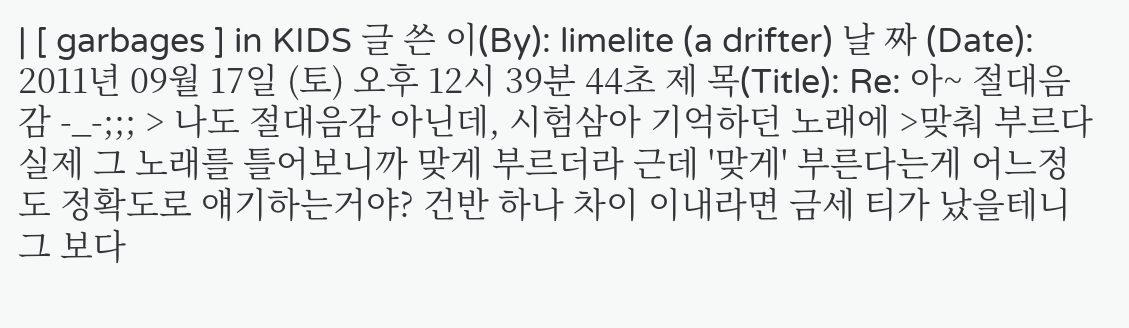| [ garbages ] in KIDS 글 쓴 이(By): limelite (a drifter) 날 짜 (Date): 2011년 09월 17일 (토) 오후 12시 39분 44초 제 목(Title): Re: 아~ 절대음감 -_-;;; > 나도 절대음감 아닌데, 시험삼아 기억하던 노래에 >맞춰 부르다 실제 그 노래를 틀어보니까 맞게 부르더라 근데 '맞게' 부른다는게 어느정도 정확도로 얘기하는거야? 건반 하나 차이 이내라면 금세 티가 났을테니 그 보다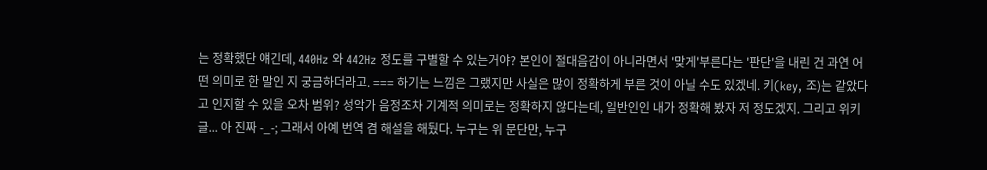는 정확했단 얘긴데, 440Hz 와 442Hz 정도를 구별할 수 있는거야? 본인이 절대음감이 아니라면서 '맞게'부른다는 '판단'을 내린 건 과연 어떤 의미로 한 말인 지 궁금하더라고. === 하기는 느낌은 그랬지만 사실은 많이 정확하게 부른 것이 아닐 수도 있겠네. 키(key, 조)는 같았다고 인지할 수 있을 오차 범위? 성악가 음정조차 기계적 의미로는 정확하지 않다는데, 일반인인 내가 정확해 봤자 저 정도겠지. 그리고 위키글... 아 진짜 -_-; 그래서 아예 번역 겸 해설을 해뒀다. 누구는 위 문단만, 누구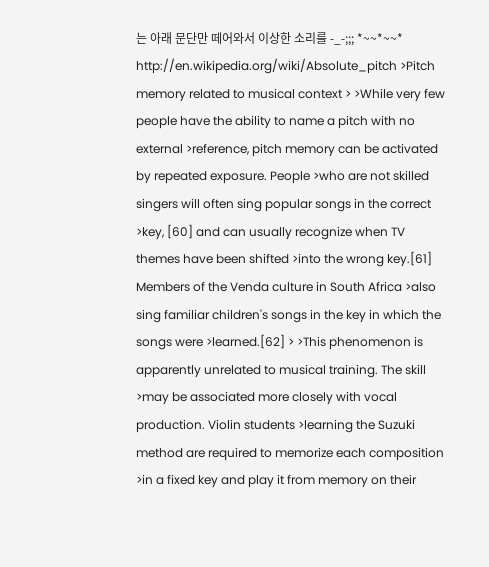는 아래 문단만 떼어와서 이상한 소리를 -_-;;; *~~*~~* http://en.wikipedia.org/wiki/Absolute_pitch >Pitch memory related to musical context > >While very few people have the ability to name a pitch with no external >reference, pitch memory can be activated by repeated exposure. People >who are not skilled singers will often sing popular songs in the correct >key, [60] and can usually recognize when TV themes have been shifted >into the wrong key.[61] Members of the Venda culture in South Africa >also sing familiar children's songs in the key in which the songs were >learned.[62] > >This phenomenon is apparently unrelated to musical training. The skill >may be associated more closely with vocal production. Violin students >learning the Suzuki method are required to memorize each composition >in a fixed key and play it from memory on their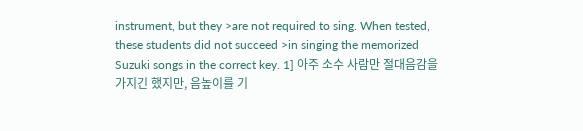instrument, but they >are not required to sing. When tested, these students did not succeed >in singing the memorized Suzuki songs in the correct key. 1] 아주 소수 사람만 절대음감을 가지긴 했지만, 음높이를 기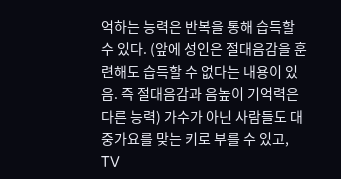억하는 능력은 반복을 통해 습득할 수 있다. (앞에 성인은 절대음감을 훈련해도 습득할 수 없다는 내용이 있음. 즉 절대음감과 음높이 기억력은 다른 능력) 가수가 아닌 사람들도 대중가요를 맞는 키로 부를 수 있고, TV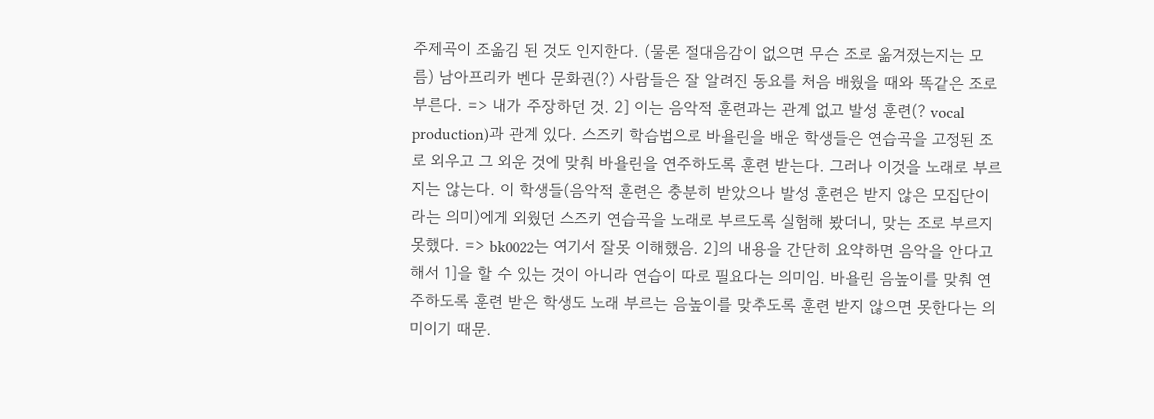주제곡이 조옮김 된 것도 인지한다. (물론 절대음감이 없으면 무슨 조로 옮겨졌는지는 모름) 남아프리카 벤다 문화권(?) 사람들은 잘 알려진 동요를 처음 배웠을 때와 똑같은 조로 부른다. => 내가 주장하던 것. 2] 이는 음악적 훈련과는 관계 없고 발성 훈련(? vocal production)과 관계 있다. 스즈키 학습법으로 바욜린을 배운 학생들은 연습곡을 고정된 조로 외우고 그 외운 것에 맞춰 바욜린을 연주하도록 훈련 받는다. 그러나 이것을 노래로 부르지는 않는다. 이 학생들(음악적 훈련은 충분히 받았으나 발성 훈련은 받지 않은 모집단이라는 의미)에게 외웠던 스즈키 연습곡을 노래로 부르도록 실험해 봤더니, 맞는 조로 부르지 못했다. => bk0022는 여기서 잘못 이해했음. 2]의 내용을 간단히 요약하면 음악을 안다고 해서 1]을 할 수 있는 것이 아니라 연습이 따로 필요다는 의미임. 바욜린 음높이를 맞춰 연주하도록 훈련 받은 학생도 노래 부르는 음높이를 맞추도록 훈련 받지 않으면 못한다는 의미이기 때문.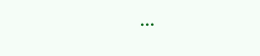...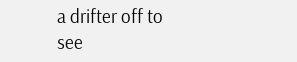a drifter off to see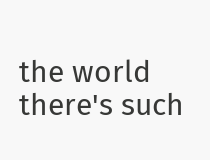the world there's such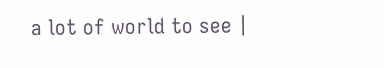a lot of world to see |